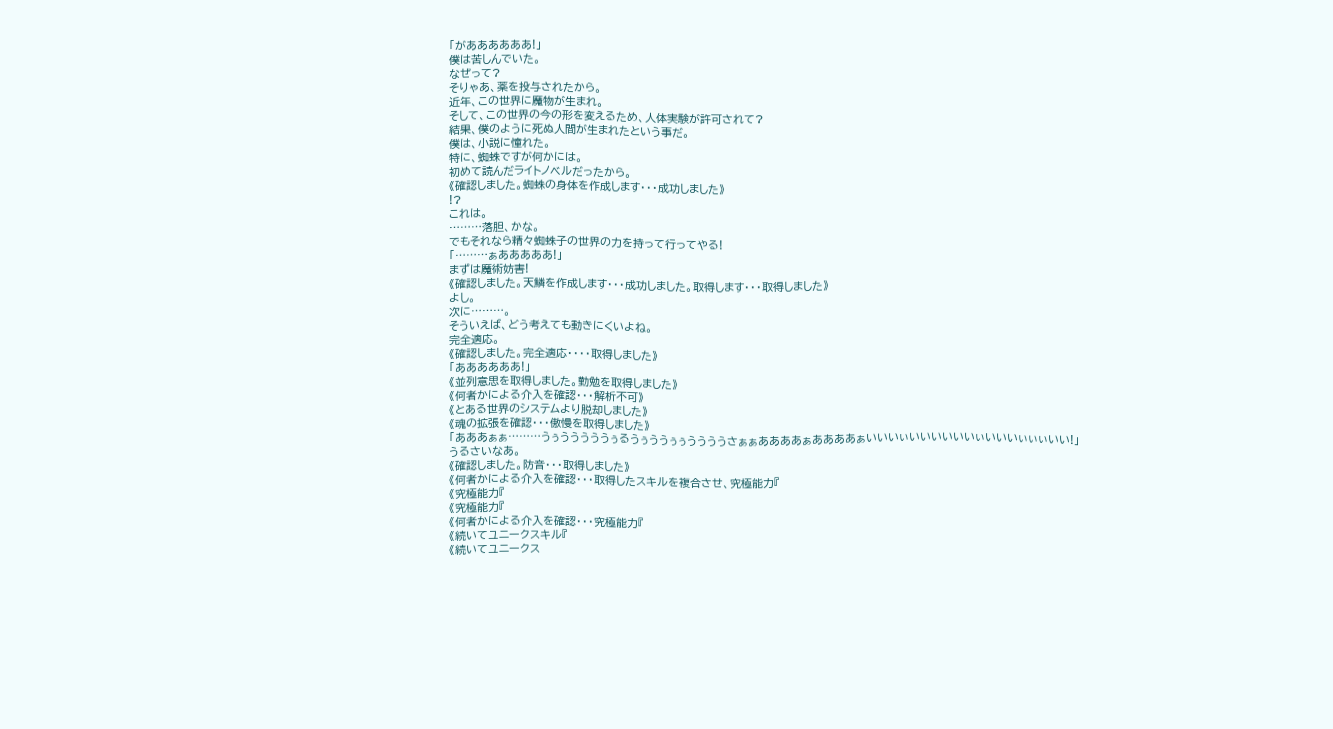「がああああああ!」
僕は苦しんでいた。
なぜって?
そりゃあ、薬を投与されたから。
近年、この世界に魔物が生まれ。
そして、この世界の今の形を変えるため、人体実験が許可されて?
結果、僕のように死ぬ人間が生まれたという事だ。
僕は、小説に憧れた。
特に、蜘蛛ですが何かには。
初めて読んだライトノベルだったから。
《確認しました。蜘蛛の身体を作成します・・・成功しました》
!?
これは。
………落胆、かな。
でもそれなら精々蜘蛛子の世界の力を持って行ってやる!
「………ぁあああああ!」
まずは魔術妨害!
《確認しました。天鱗を作成します・・・成功しました。取得します・・・取得しました》
よし。
次に………。
そういえば、どう考えても動きにくいよね。
完全適応。
《確認しました。完全適応・・・・取得しました》
「ああああああ!」
《並列意思を取得しました。勤勉を取得しました》
《何者かによる介入を確認・・・解析不可》
《とある世界のシステムより脱却しました》
《魂の拡張を確認・・・傲慢を取得しました》
「あああぁぁ………うぅうううううぅるうぅううぅぅううううさぁぁああああぁああああぁいいいぃいいいいいいぃいいいぃぃぃいい!」
うるさいなあ。
《確認しました。防音・・・取得しました》
《何者かによる介入を確認・・・取得したスキルを複合させ、究極能力『
《究極能力『
《究極能力『
《何者かによる介入を確認・・・究極能力『
《続いてユニークスキル『
《続いてユニークス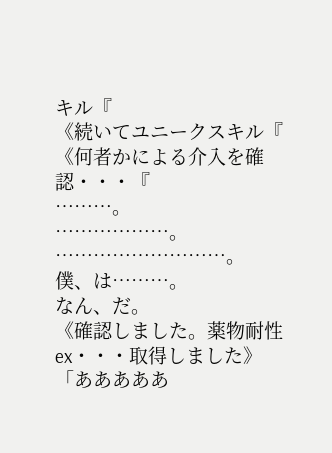キル『
《続いてユニークスキル『
《何者かによる介入を確認・・・『
………。
………………。
………………………。
僕、は………。
なん、だ。
《確認しました。薬物耐性ex・・・取得しました》
「あああああ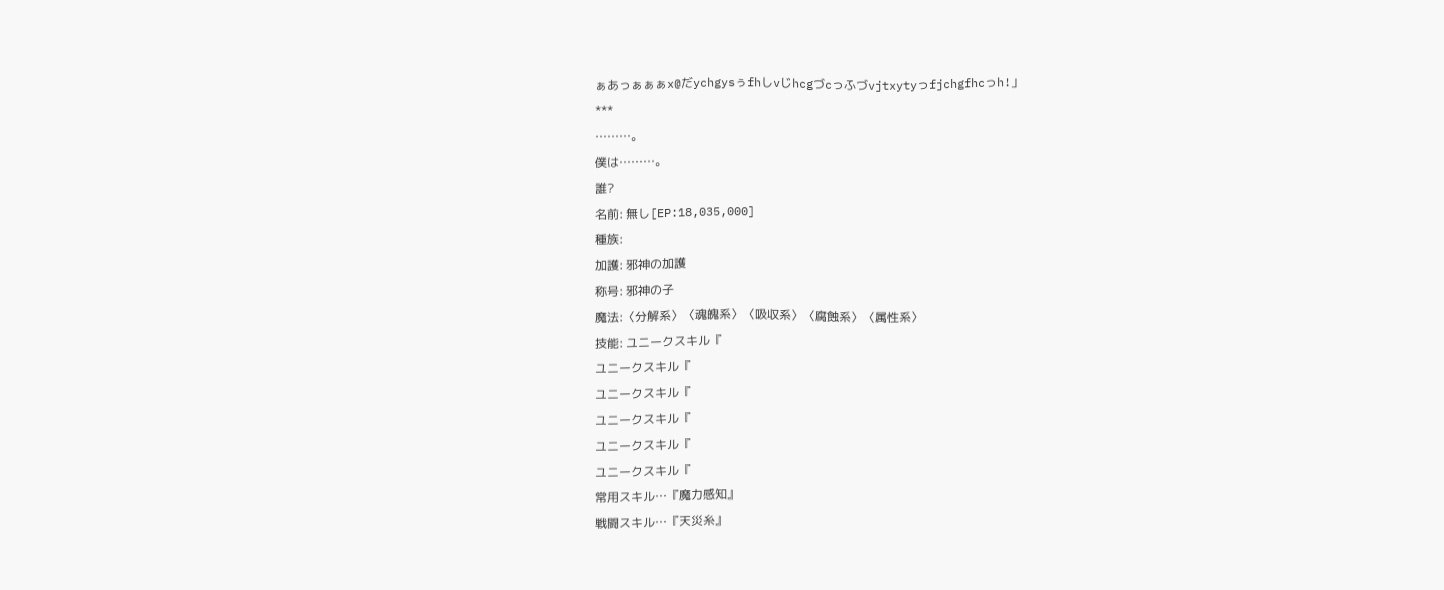ぁあっぁぁぁx@だychgysぅfhしvじhcgづcっふづvjtxytyっfjchgfhcっh!」
***
………。
僕は………。
誰?
名前: 無し[EP:18,035,000]
種族:
加護: 邪神の加護
称号: 邪神の子
魔法:〈分解系〉〈魂魄系〉〈吸収系〉〈腐蝕系〉〈属性系〉
技能: ユニークスキル『
ユニークスキル『
ユニークスキル『
ユニークスキル『
ユニークスキル『
ユニークスキル『
常用スキル…『魔力感知』
戦闘スキル…『天災糸』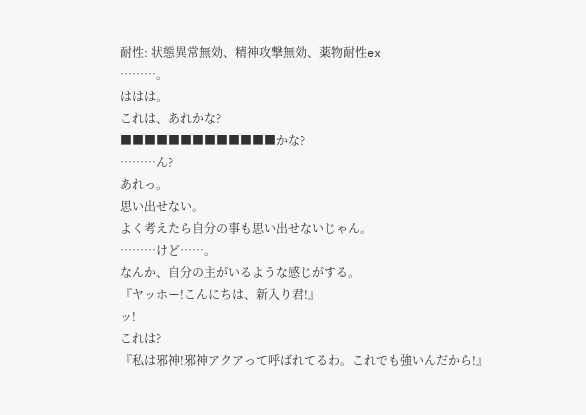耐性: 状態異常無効、精神攻撃無効、薬物耐性ex
………。
ははは。
これは、あれかな?
■■■■■■■■■■■■■かな?
………ん?
あれっ。
思い出せない。
よく考えたら自分の事も思い出せないじゃん。
………けど……。
なんか、自分の主がいるような感じがする。
『ヤッホー!こんにちは、新入り君!』
ッ!
これは?
『私は邪神!邪神アクアって呼ばれてるわ。これでも強いんだから!』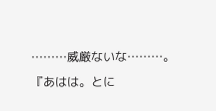………威厳ないな………。
『あはは。とに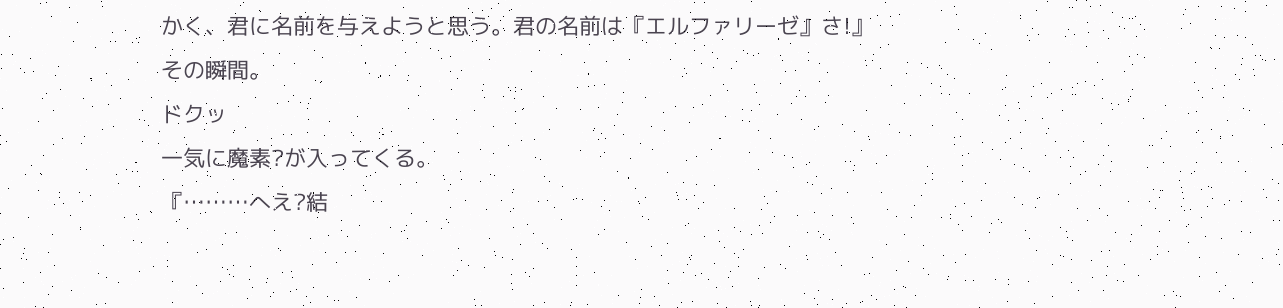かく、君に名前を与えようと思う。君の名前は『エルファリーゼ』さ!』
その瞬間。
ドクッ
一気に魔素?が入ってくる。
『………へえ?結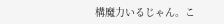構魔力いるじゃん。こ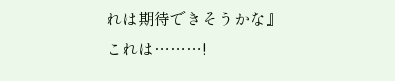れは期待できそうかな』
これは………!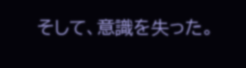そして、意識を失った。